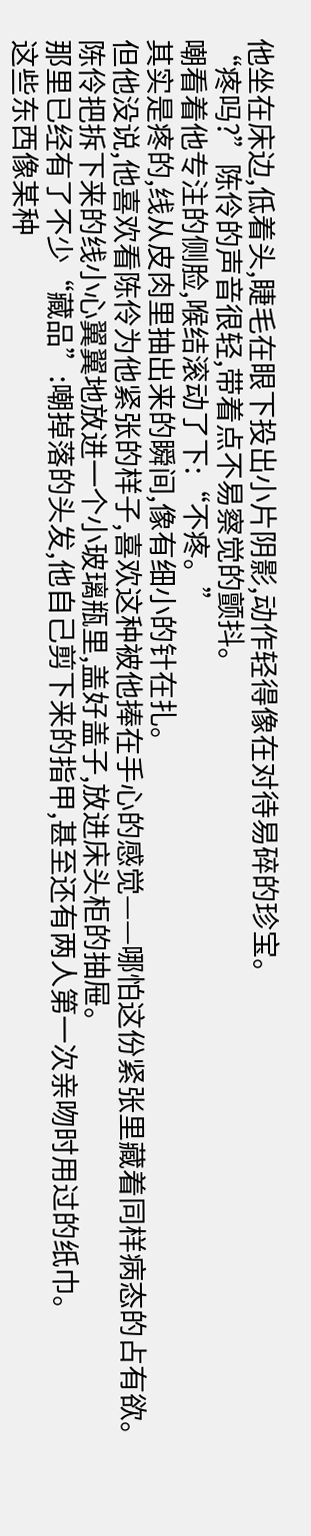他坐在床边,低着头,睫毛在眼下投出小片阴影,动作轻得像在对待易碎的珍宝。
“疼吗?”陈伶的声音很轻,带着点不易察觉的颤抖。
嘲看着他专注的侧脸,喉结滚动了下:“不疼。”
其实是疼的,线从皮肉里抽出来的瞬间,像有细小的针在扎。
但他没说,他喜欢看陈伶为他紧张的样子,喜欢这种被他捧在手心的感觉——哪怕这份紧张里藏着同样病态的占有欲。
陈伶把拆下来的线小心翼翼地放进一个小玻璃瓶里,盖好盖子,放进床头柜的抽屉。
那里已经有了不少“藏品”:嘲掉落的头发,他自己剪下来的指甲,甚至还有两人第一次亲吻时用过的纸巾。
这些东西像某种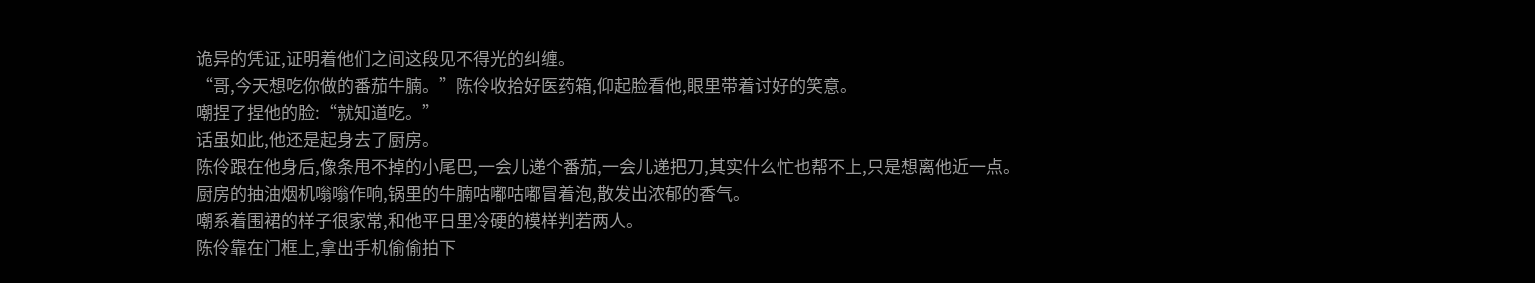诡异的凭证,证明着他们之间这段见不得光的纠缠。
“哥,今天想吃你做的番茄牛腩。”陈伶收拾好医药箱,仰起脸看他,眼里带着讨好的笑意。
嘲捏了捏他的脸:“就知道吃。”
话虽如此,他还是起身去了厨房。
陈伶跟在他身后,像条甩不掉的小尾巴,一会儿递个番茄,一会儿递把刀,其实什么忙也帮不上,只是想离他近一点。
厨房的抽油烟机嗡嗡作响,锅里的牛腩咕嘟咕嘟冒着泡,散发出浓郁的香气。
嘲系着围裙的样子很家常,和他平日里冷硬的模样判若两人。
陈伶靠在门框上,拿出手机偷偷拍下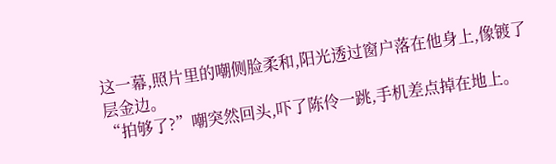这一幕,照片里的嘲侧脸柔和,阳光透过窗户落在他身上,像镀了层金边。
“拍够了?”嘲突然回头,吓了陈伶一跳,手机差点掉在地上。